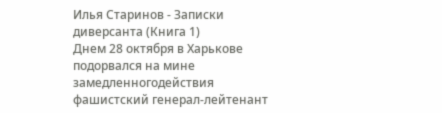Илья Старинов - Записки диверсанта (Книга 1)
Днем 28 октября в Харькове подорвался на мине замедленногодействия фашистский генерал-лейтенант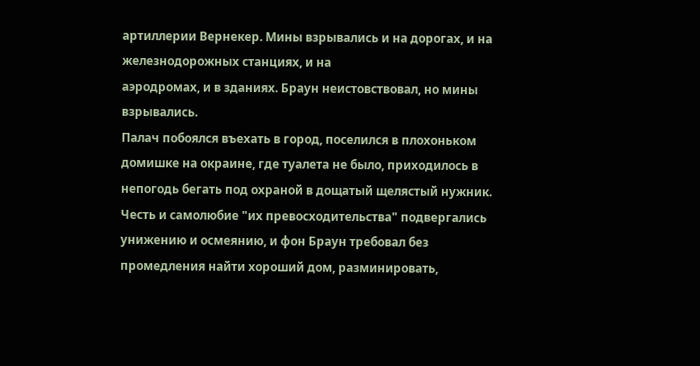артиллерии Вернекер. Мины взрывались и на дорогах, и на железнодорожных станциях, и на
аэродромах, и в зданиях. Браун неистовствовал, но мины взрывались.
Палач побоялся въехать в город, поселился в плохоньком домишке на окраине, где туалета не было, приходилось в непогодь бегать под охраной в дощатый щелястый нужник. Честь и самолюбие "их превосходительства" подвергались унижению и осмеянию, и фон Браун требовал без промедления найти хороший дом, разминировать,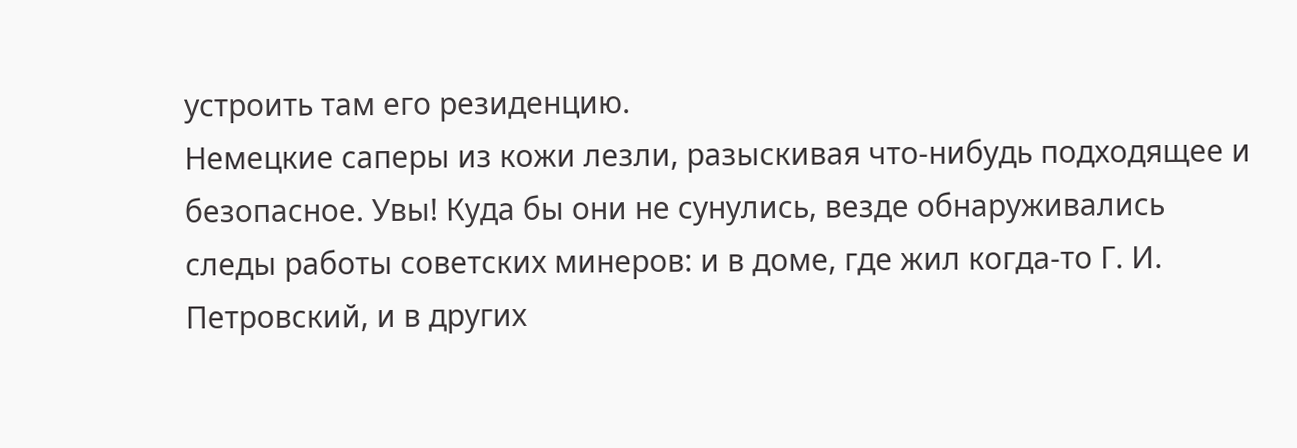устроить там его резиденцию.
Немецкие саперы из кожи лезли, разыскивая что-нибудь подходящее и безопасное. Увы! Куда бы они не сунулись, везде обнаруживались следы работы советских минеров: и в доме, где жил когда-то Г. И. Петровский, и в других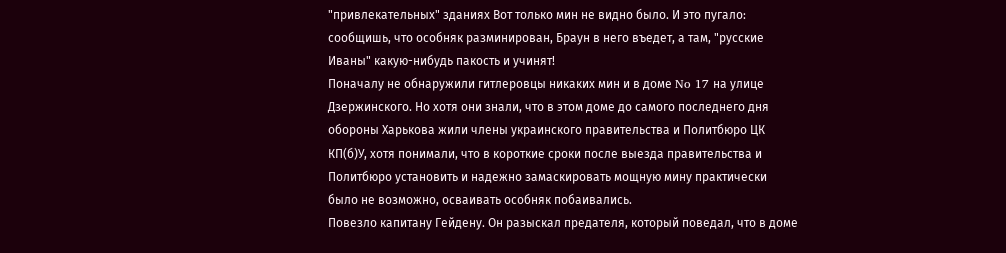"привлекательных" зданиях Вот только мин не видно было. И это пугало: сообщишь, что особняк разминирован, Браун в него въедет, а там, "русские Иваны" какую-нибудь пакость и учинят!
Поначалу не обнаружили гитлеровцы никаких мин и в доме No 17 на улице Дзержинского. Но хотя они знали, что в этом доме до самого последнего дня обороны Харькова жили члены украинского правительства и Политбюро ЦК КП(б)У, хотя понимали, что в короткие сроки после выезда правительства и Политбюро установить и надежно замаскировать мощную мину практически было не возможно, осваивать особняк побаивались.
Повезло капитану Гейдену. Он разыскал предателя, который поведал, что в доме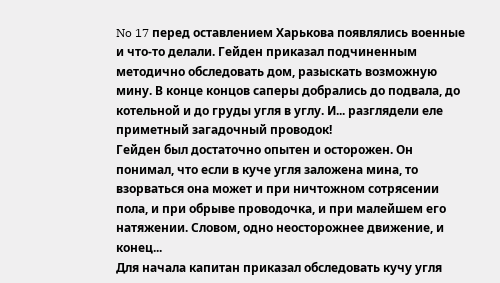No 17 перед оставлением Харькова появлялись военные и что-то делали. Гейден приказал подчиненным методично обследовать дом, разыскать возможную мину. В конце концов саперы добрались до подвала, до котельной и до груды угля в углу. И... разглядели еле приметный загадочный проводок!
Гейден был достаточно опытен и осторожен. Он понимал, что если в куче угля заложена мина, то взорваться она может и при ничтожном сотрясении пола, и при обрыве проводочка, и при малейшем его натяжении. Словом, одно неосторожнее движение, и конец...
Для начала капитан приказал обследовать кучу угля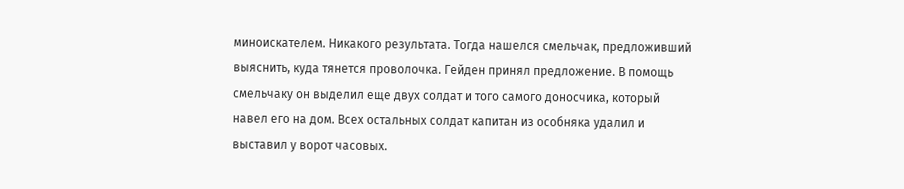миноискателем. Никакого результата. Тогда нашелся смельчак, предложивший выяснить, куда тянется проволочка. Гейден принял предложение. В помощь смельчаку он выделил еще двух солдат и того самого доносчика, который навел его на дом. Всех остальных солдат капитан из особняка удалил и выставил у ворот часовых.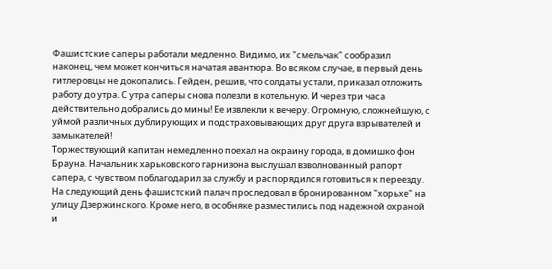Фашистские саперы работали медленно. Видимо, их "смельчак" сообразил наконец, чем может кончиться начатая авантюра. Во всяком случае, в первый день гитлеровцы не докопались. Гейден, решив, что солдаты устали, приказал отложить работу до утра. С утра саперы снова полезли в котельную. И через три часа действительно добрались до мины! Ее извлекли к вечеру. Огромную, сложнейшую, с уймой различных дублирующих и подстраховывающих друг друга взрывателей и замыкателей!
Торжествующий капитан немедленно поехал на окраину города, в домишко фон Брауна. Начальник харьковского гарнизона выслушал взволнованный рапорт сапера, с чувством поблагодарил за службу и распорядился готовиться к переезду.
На следующий день фашистский палач проследовал в бронированном "хорьхе" на улицу Дзержинского. Кроме него, в особняке разместились под надежной охраной и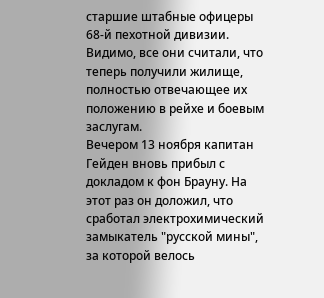старшие штабные офицеры 68-й пехотной дивизии. Видимо, все они считали, что теперь получили жилище, полностью отвечающее их положению в рейхе и боевым заслугам.
Вечером 13 ноября капитан Гейден вновь прибыл с докладом к фон Брауну. На этот раз он доложил, что
сработал электрохимический замыкатель "русской мины", за которой велось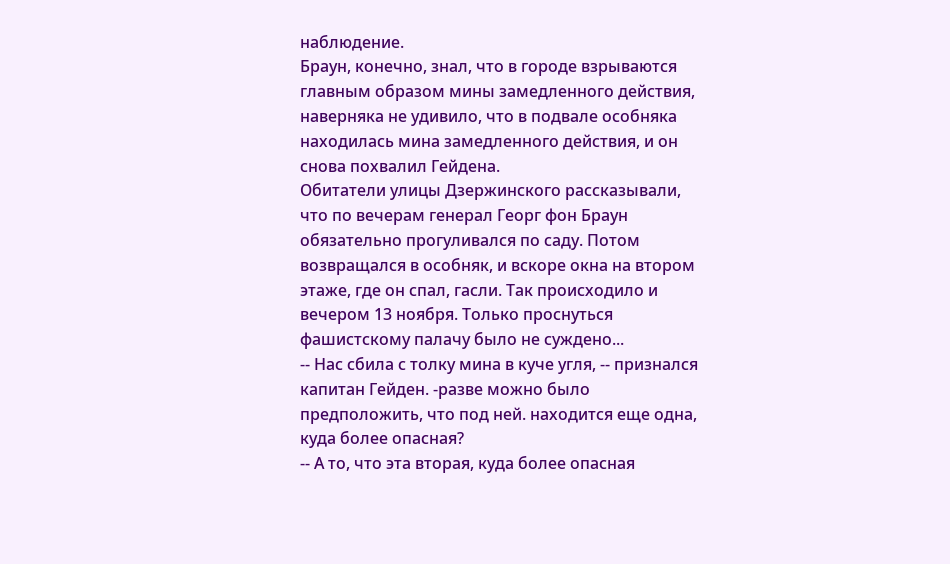наблюдение.
Браун, конечно, знал, что в городе взрываются главным образом мины замедленного действия, наверняка не удивило, что в подвале особняка находилась мина замедленного действия, и он снова похвалил Гейдена.
Обитатели улицы Дзержинского рассказывали, что по вечерам генерал Георг фон Браун обязательно прогуливался по саду. Потом возвращался в особняк, и вскоре окна на втором этаже, где он спал, гасли. Так происходило и вечером 13 ноября. Только проснуться фашистскому палачу было не суждено...
-- Нас сбила с толку мина в куче угля, -- признался капитан Гейден. -разве можно было предположить, что под ней. находится еще одна, куда более опасная?
-- А то, что эта вторая, куда более опасная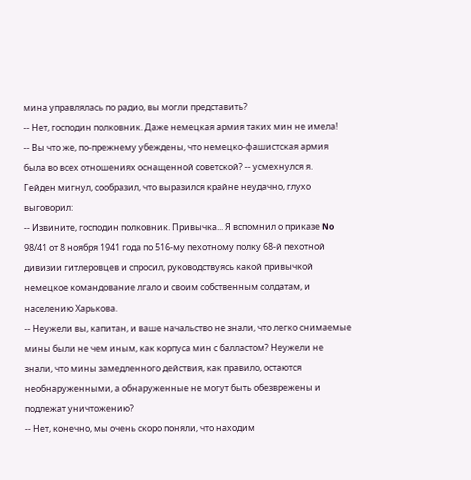мина управлялась по радио, вы могли представить?
-- Нет, господин полковник. Даже немецкая армия таких мин не имела!
-- Вы что же, по-прежнему убеждены, что немецко-фашистская армия была во всех отношениях оснащенной советской? -- усмехнулся я.
Гейден мигнул, сообразил, что выразился крайне неудачно, глухо выговорил:
-- Извините, господин полковник. Привычка... Я вспомнил о приказе No 98/41 от 8 ноября 1941 года по 516-му пехотному полку 68-й пехотной дивизии гитлеровцев и спросил, руководствуясь какой привычкой немецкое командование лгало и своим собственным солдатам, и населению Харькова.
-- Неужели вы, капитан, и ваше начальство не знали, что легко снимаемые мины были не чем иным, как корпуса мин с балластом? Неужели не знали, что мины замедленного действия, как правило, остаются необнаруженными, а обнаруженные не могут быть обезврежены и подлежат уничтожению?
-- Нет, конечно, мы очень скоро поняли, что находим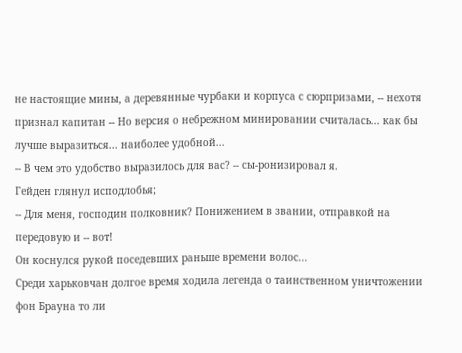не настоящие мины, а деревянные чурбаки и корпуса с сюрпризами, -- нехотя признал капитан -- Но версия о небрежном минировании считалась... как бы лучше выразиться... наиболее удобной...
-- В чем это удобство выразилось для вас? -- сы-ронизировал я.
Гейден глянул исподлобья;
-- Для меня, господин полковник? Понижением в звании, отправкой на передовую и -- вот!
Он коснулся рукой поседевших раньше времени волос...
Среди харьковчан долгое время ходила легенда о таинственном уничтожении фон Брауна то ли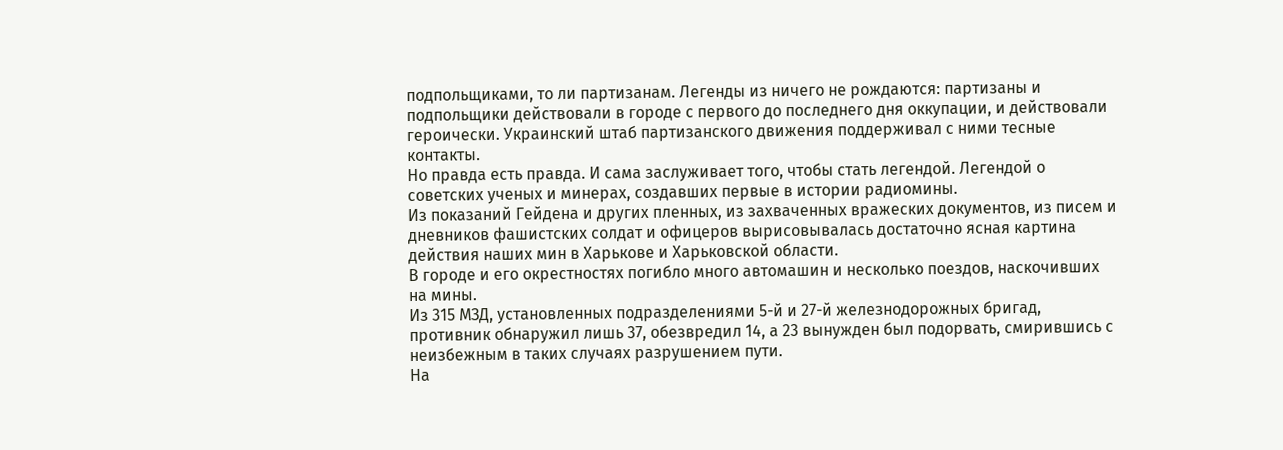подпольщиками, то ли партизанам. Легенды из ничего не рождаются: партизаны и подпольщики действовали в городе с первого до последнего дня оккупации, и действовали героически. Украинский штаб партизанского движения поддерживал с ними тесные контакты.
Но правда есть правда. И сама заслуживает того, чтобы стать легендой. Легендой о советских ученых и минерах, создавших первые в истории радиомины.
Из показаний Гейдена и других пленных, из захваченных вражеских документов, из писем и дневников фашистских солдат и офицеров вырисовывалась достаточно ясная картина действия наших мин в Харькове и Харьковской области.
В городе и его окрестностях погибло много автомашин и несколько поездов, наскочивших на мины.
Из 315 МЗД, установленных подразделениями 5-й и 27-й железнодорожных бригад, противник обнаружил лишь 37, обезвредил 14, а 23 вынужден был подорвать, смирившись с неизбежным в таких случаях разрушением пути.
На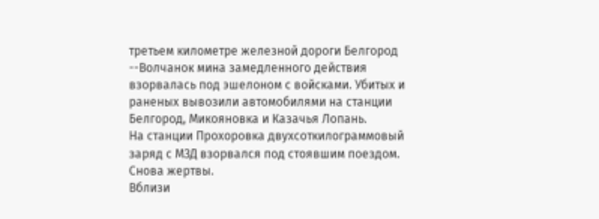третьем километре железной дороги Белгород --Волчанок мина замедленного действия взорвалась под эшелоном с войсками. Убитых и раненых вывозили автомобилями на станции Белгород, Микояновка и Казачья Лопань.
На станции Прохоровка двухсоткилограммовый заряд с МЗД взорвался под стоявшим поездом. Снова жертвы.
Вблизи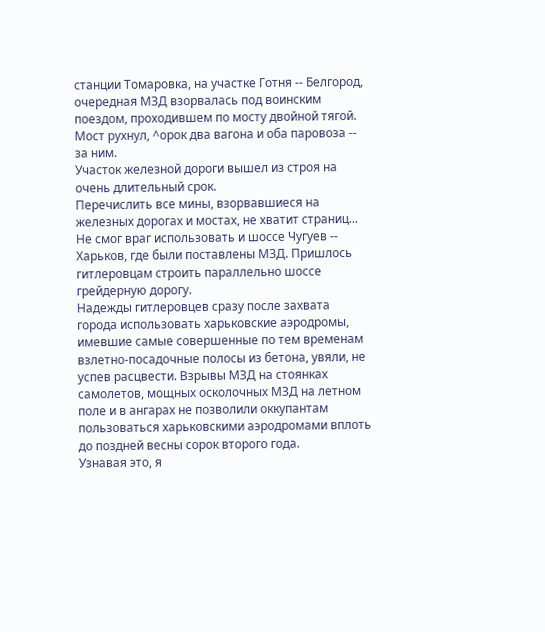станции Томаровка, на участке Готня -- Белгород, очередная МЗД взорвалась под воинским поездом, проходившем по мосту двойной тягой. Мост рухнул, ^орок два вагона и оба паровоза -- за ним.
Участок железной дороги вышел из строя на очень длительный срок.
Перечислить все мины, взорвавшиеся на железных дорогах и мостах, не хватит страниц...
Не смог враг использовать и шоссе Чугуев -- Харьков, где были поставлены МЗД. Пришлось гитлеровцам строить параллельно шоссе грейдерную дорогу.
Надежды гитлеровцев сразу после захвата города использовать харьковские аэродромы, имевшие самые совершенные по тем временам взлетно-посадочные полосы из бетона, увяли, не успев расцвести. Взрывы МЗД на стоянках самолетов, мощных осколочных МЗД на летном поле и в ангарах не позволили оккупантам пользоваться харьковскими аэродромами вплоть до поздней весны сорок второго года.
Узнавая это, я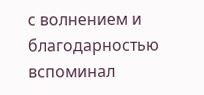с волнением и благодарностью вспоминал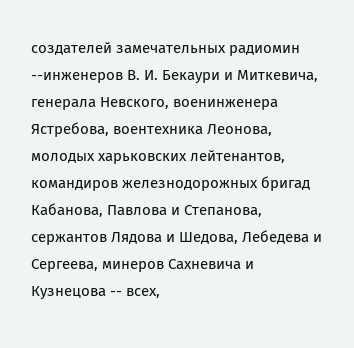создателей замечательных радиомин --инженеров В. И. Бекаури и Миткевича, генерала Невского, военинженера Ястребова, воентехника Леонова, молодых харьковских лейтенантов, командиров железнодорожных бригад Кабанова, Павлова и Степанова, сержантов Лядова и Шедова, Лебедева и Сергеева, минеров Сахневича и Кузнецова -- всех,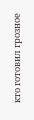кто готовил грозное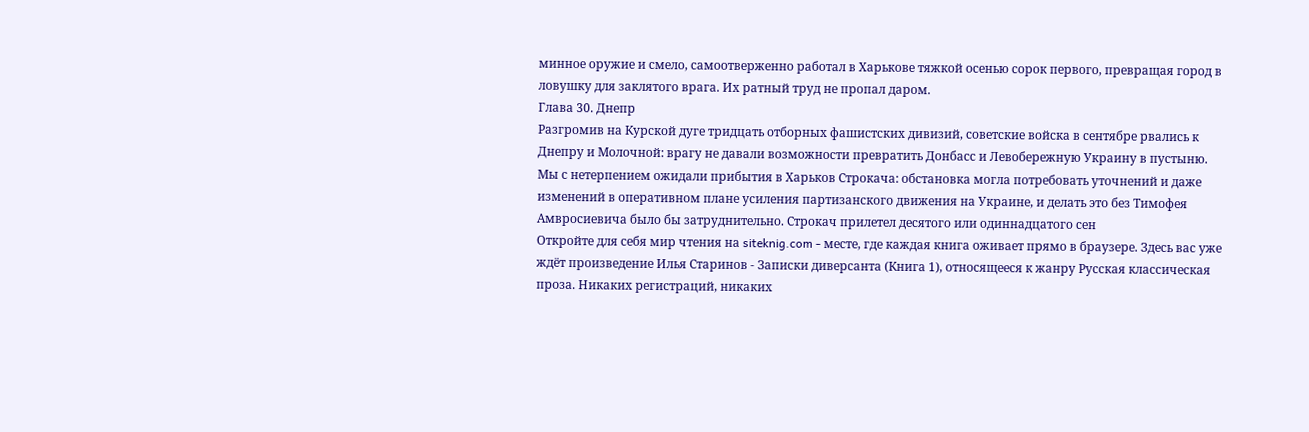минное оружие и смело, самоотверженно работал в Харькове тяжкой осенью сорок первого, превращая город в ловушку для заклятого врага. Их ратный труд не пропал даром.
Глава 30. Днепр
Разгромив на Курской дуге тридцать отборных фашистских дивизий, советские войска в сентябре рвались к Днепру и Молочной: врагу не давали возможности превратить Донбасс и Левобережную Украину в пустыню.
Мы с нетерпением ожидали прибытия в Харьков Строкача: обстановка могла потребовать уточнений и даже изменений в оперативном плане усиления партизанского движения на Украине, и делать это без Тимофея Амвросиевича было бы затруднительно. Строкач прилетел десятого или одиннадцатого сен
Откройте для себя мир чтения на siteknig.com - месте, где каждая книга оживает прямо в браузере. Здесь вас уже ждёт произведение Илья Старинов - Записки диверсанта (Книга 1), относящееся к жанру Русская классическая проза. Никаких регистраций, никаких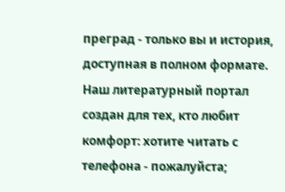преград - только вы и история, доступная в полном формате. Наш литературный портал создан для тех, кто любит комфорт: хотите читать с телефона - пожалуйста;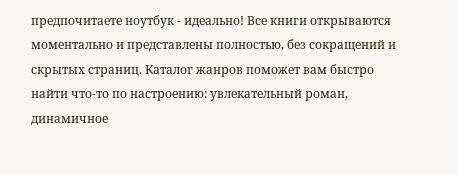предпочитаете ноутбук - идеально! Все книги открываются моментально и представлены полностью, без сокращений и скрытых страниц. Каталог жанров поможет вам быстро найти что-то по настроению: увлекательный роман, динамичное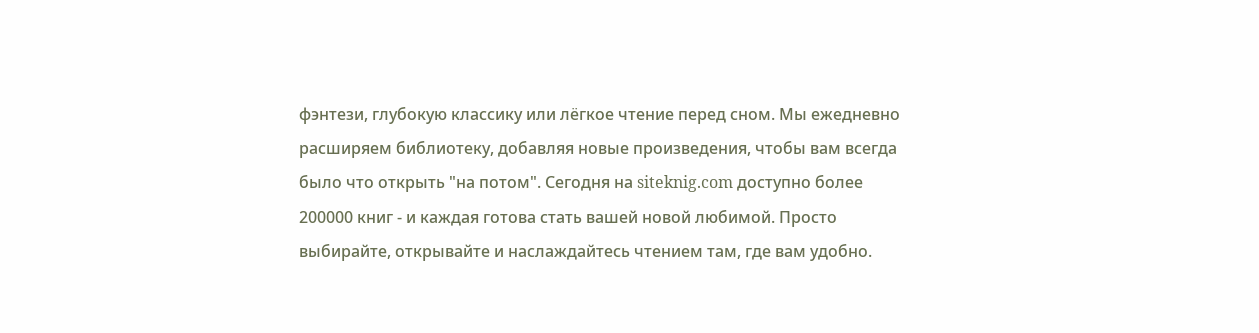фэнтези, глубокую классику или лёгкое чтение перед сном. Мы ежедневно расширяем библиотеку, добавляя новые произведения, чтобы вам всегда было что открыть "на потом". Сегодня на siteknig.com доступно более 200000 книг - и каждая готова стать вашей новой любимой. Просто выбирайте, открывайте и наслаждайтесь чтением там, где вам удобно.